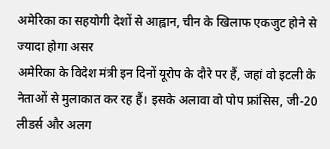अमेरिका का सहयोगी देशों से आह्वान, चीन के खिलाफ एकजुट होने से ज्यादा होगा असर
अमेरिका के विदेश मंत्री इन दिनों यूरोप के दौरे पर हैं, जहां वो इटली के नेताओं से मुलाकात कर रह हैं। इसके अलावा वो पोप फ्रांसिस, जी-20 लीडर्स और अलग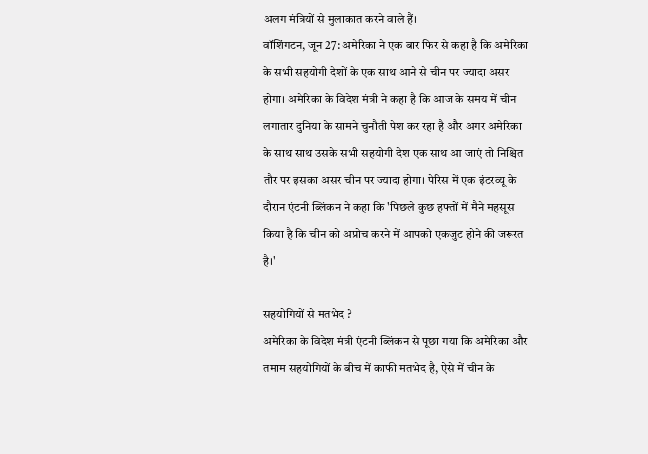अलग मंत्रियों से मुलाकात करने वाले हैं।
वॉशिंगटन, जून 27: अमेरिका ने एक बार फिर से कहा है कि अमेरिका के सभी सहयोगी देशों के एक साथ आने से चीन पर ज्यादा असर होगा। अमेरिका के विदेश मंत्री ने कहा है कि आज के समय में चीन लगातार दुनिया के सामने चुनौती पेश कर रहा है और अगर अमेरिका के साथ साथ उसके सभी सहयोगी देश एक साथ आ जाएं तो निश्चित तौर पर इसका असर चीन पर ज्यादा होगा। पेरिस में एक इंटरव्यू के दौरान एंटनी ब्लिंकन ने कहा कि 'पिछले कुछ हफ्तों में मैने महसूस किया है कि चीन को अप्रोच करने में आपको एकजुट होने की जरूरत है।'

सहयोगियों से मतभेद ?
अमेरिका के विदेश मंत्री एंटनी ब्लिंकन से पूछा गया कि अमेरिका और तमाम सहयोगियों के बीच में काफी मतभेद है, ऐसे में चीन के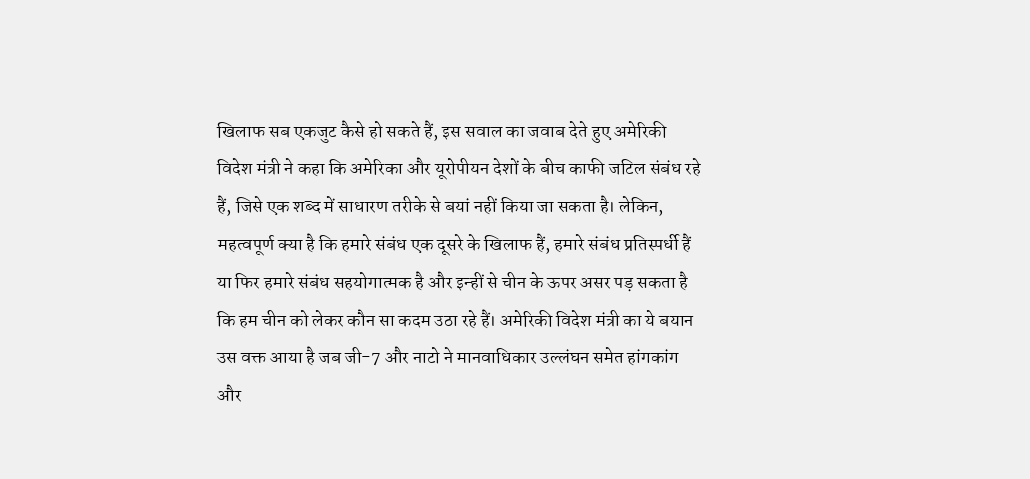खिलाफ सब एकजुट कैसे हो सकते हैं, इस सवाल का जवाब देते हुए अमेरिकी विदेश मंत्री ने कहा कि अमेरिका और यूरोपीयन देशों के बीच काफी जटिल संबंध रहे हैं, जिसे एक शब्द में साधारण तरीके से बयां नहीं किया जा सकता है। लेकिन, महत्वपूर्ण क्या है कि हमारे संबंध एक दूसरे के खिलाफ हैं, हमारे संबंध प्रतिस्पर्धी हैं या फिर हमारे संबंध सहयोगात्मक है और इन्हीं से चीन के ऊपर असर पड़ सकता है कि हम चीन को लेकर कौन सा कदम उठा रहे हैं। अमेरिकी विदेश मंत्री का ये बयान उस वक्त आया है जब जी-7 और नाटो ने मानवाधिकार उल्लंघन समेत हांगकांग और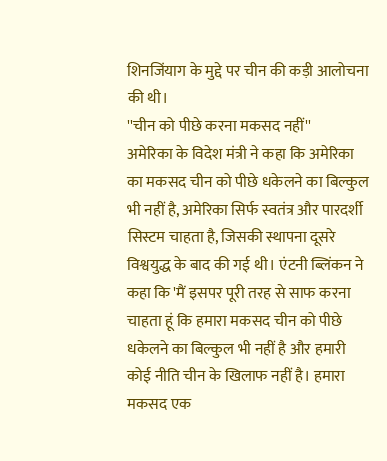शिनजिंयाग के मुद्दे पर चीन की कड़ी आलोचना की थी।
''चीन को पीछे करना मकसद नहीं''
अमेरिका के विदेश मंत्री ने कहा कि अमेरिका का मकसद चीन को पीछे धकेलने का बिल्कुल भी नहीं है, अमेरिका सिर्फ स्वतंत्र और पारदर्शी सिस्टम चाहता है, जिसकी स्थापना दूसरे विश्वयुद्ध के बाद की गई थी। एंटनी ब्लिंकन ने कहा कि 'मैं इसपर पूरी तरह से साफ करना चाहता हूं कि हमारा मकसद चीन को पीछे धकेलने का बिल्कुल भी नहीं है और हमारी कोई नीति चीन के खिलाफ नहीं है। हमारा मकसद एक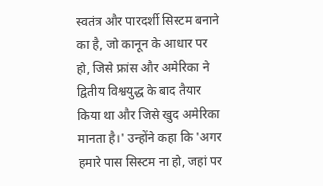स्वतंत्र और पारदर्शी सिस्टम बनाने का है, जो कानून के आधार पर हो, जिसे फ्रांस और अमेरिका ने द्वितीय विश्वयुद्ध के बाद तैयार किया था और जिसे खुद अमेरिका मानता है।' उन्होंने कहा कि 'अगर हमारे पास सिस्टम ना हो, जहां पर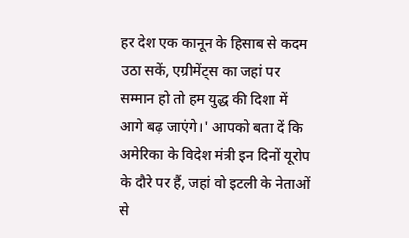हर देश एक कानून के हिसाब से कदम उठा सकें, एग्रीमेंट्स का जहां पर सम्मान हो तो हम युद्ध की दिशा में आगे बढ़ जाएंगे।' आपको बता दें कि अमेरिका के विदेश मंत्री इन दिनों यूरोप के दौरे पर हैं, जहां वो इटली के नेताओं से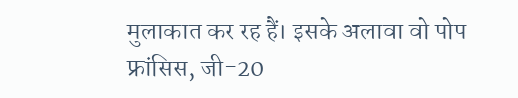मुलाकात कर रह हैं। इसके अलावा वो पोप फ्रांसिस, जी-20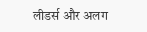लीडर्स और अलग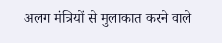अलग मंत्रियों से मुलाकात करने वाले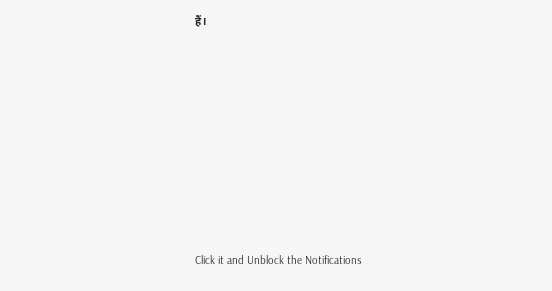हैं।












Click it and Unblock the Notifications